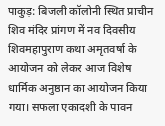पाकुड़: बिजली कॉलोनी स्थित प्राचीन शिव मंदिर प्रांगण में नव दिवसीय शिवमहापुराण कथा अमृतवर्षा के आयोजन को लेकर आज विशेष धार्मिक अनुष्ठान का आयोजन किया गया। सफला एकादशी के पावन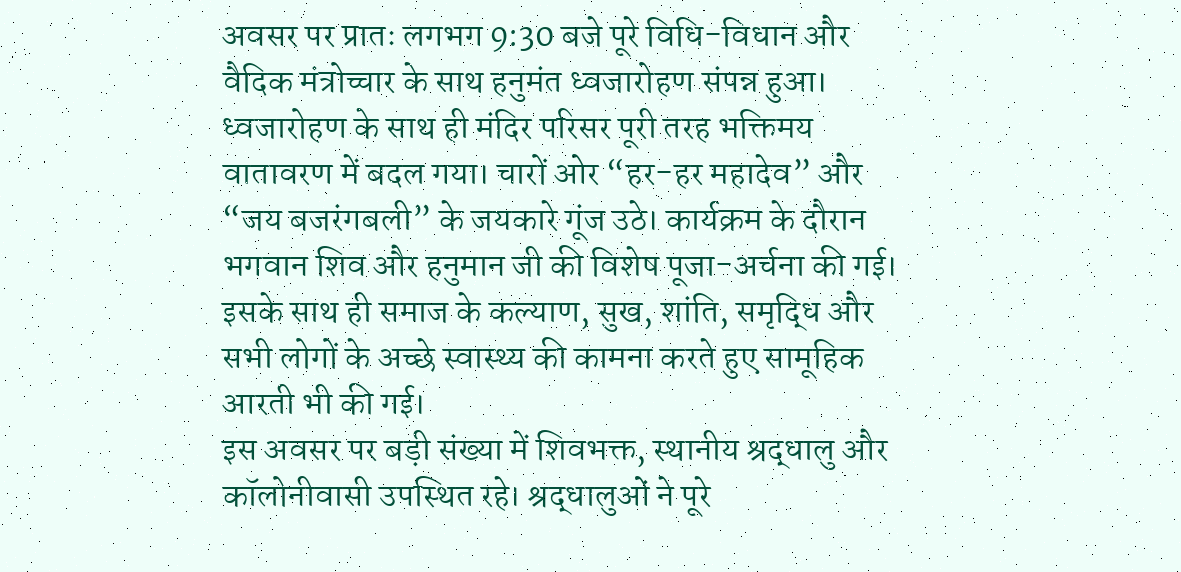अवसर पर प्रातः लगभग 9:30 बजे पूरे विधि-विधान और वैदिक मंत्रोच्चार के साथ हनुमंत ध्वजारोहण संपन्न हुआ।
ध्वजारोहण के साथ ही मंदिर परिसर पूरी तरह भक्तिमय वातावरण में बदल गया। चारों ओर “हर-हर महादेव” और “जय बजरंगबली” के जयकारे गूंज उठे। कार्यक्रम के दौरान भगवान शिव और हनुमान जी की विशेष पूजा-अर्चना की गई। इसके साथ ही समाज के कल्याण, सुख, शांति, समृद्धि और सभी लोगों के अच्छे स्वास्थ्य की कामना करते हुए सामूहिक आरती भी की गई।
इस अवसर पर बड़ी संख्या में शिवभक्त, स्थानीय श्रद्धालु और कॉलोनीवासी उपस्थित रहे। श्रद्धालुओं ने पूरे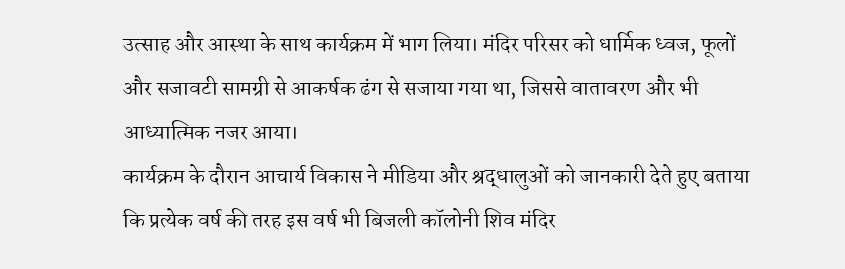उत्साह और आस्था के साथ कार्यक्रम में भाग लिया। मंदिर परिसर को धार्मिक ध्वज, फूलों और सजावटी सामग्री से आकर्षक ढंग से सजाया गया था, जिससे वातावरण और भी आध्यात्मिक नजर आया।
कार्यक्रम के दौरान आचार्य विकास ने मीडिया और श्रद्धालुओं को जानकारी देते हुए बताया कि प्रत्येक वर्ष की तरह इस वर्ष भी बिजली कॉलोनी शिव मंदिर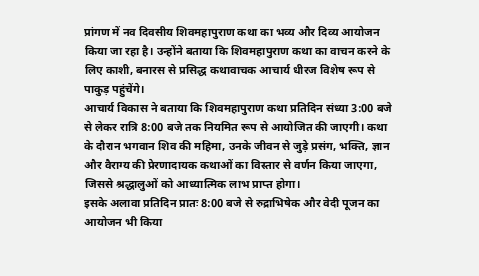प्रांगण में नव दिवसीय शिवमहापुराण कथा का भव्य और दिव्य आयोजन किया जा रहा है। उन्होंने बताया कि शिवमहापुराण कथा का वाचन करने के लिए काशी, बनारस से प्रसिद्ध कथावाचक आचार्य धीरज विशेष रूप से पाकुड़ पहुंचेंगे।
आचार्य विकास ने बताया कि शिवमहापुराण कथा प्रतिदिन संध्या 3:00 बजे से लेकर रात्रि 8:00 बजे तक नियमित रूप से आयोजित की जाएगी। कथा के दौरान भगवान शिव की महिमा, उनके जीवन से जुड़े प्रसंग, भक्ति, ज्ञान और वैराग्य की प्रेरणादायक कथाओं का विस्तार से वर्णन किया जाएगा, जिससे श्रद्धालुओं को आध्यात्मिक लाभ प्राप्त होगा।
इसके अलावा प्रतिदिन प्रातः 8:00 बजे से रुद्राभिषेक और वेदी पूजन का आयोजन भी किया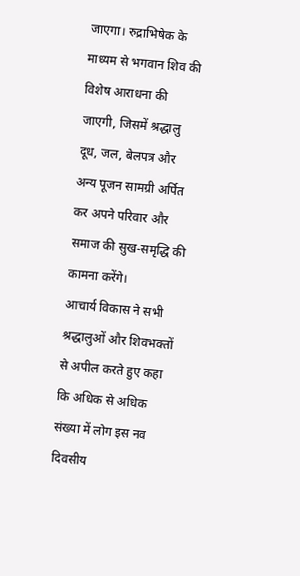जाएगा। रुद्राभिषेक के माध्यम से भगवान शिव की विशेष आराधना की जाएगी, जिसमें श्रद्धालु दूध, जल, बेलपत्र और अन्य पूजन सामग्री अर्पित कर अपने परिवार और समाज की सुख-समृद्धि की कामना करेंगे।
आचार्य विकास ने सभी श्रद्धालुओं और शिवभक्तों से अपील करते हुए कहा कि अधिक से अधिक संख्या में लोग इस नव दिवसीय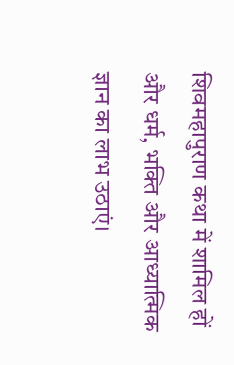शिवमहापुराण कथा में शामिल हों और धर्म, भक्ति और आध्यात्मिक ज्ञान का लाभ उठाएं।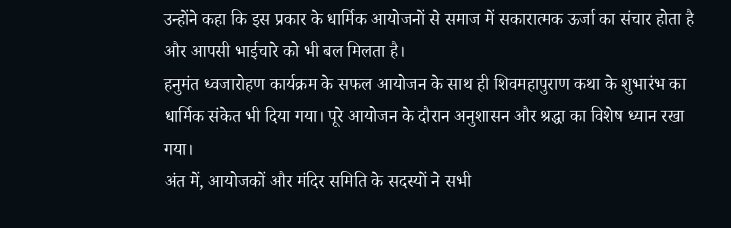उन्होंने कहा कि इस प्रकार के धार्मिक आयोजनों से समाज में सकारात्मक ऊर्जा का संचार होता है और आपसी भाईचारे को भी बल मिलता है।
हनुमंत ध्वजारोहण कार्यक्रम के सफल आयोजन के साथ ही शिवमहापुराण कथा के शुभारंभ का धार्मिक संकेत भी दिया गया। पूरे आयोजन के दौरान अनुशासन और श्रद्धा का विशेष ध्यान रखा गया।
अंत में, आयोजकों और मंदिर समिति के सदस्यों ने सभी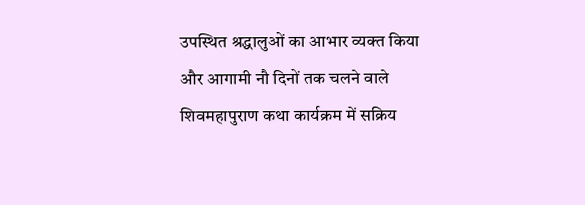उपस्थित श्रद्धालुओं का आभार व्यक्त किया और आगामी नौ दिनों तक चलने वाले शिवमहापुराण कथा कार्यक्रम में सक्रिय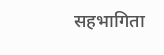सहभागिता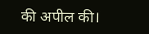की अपील की।